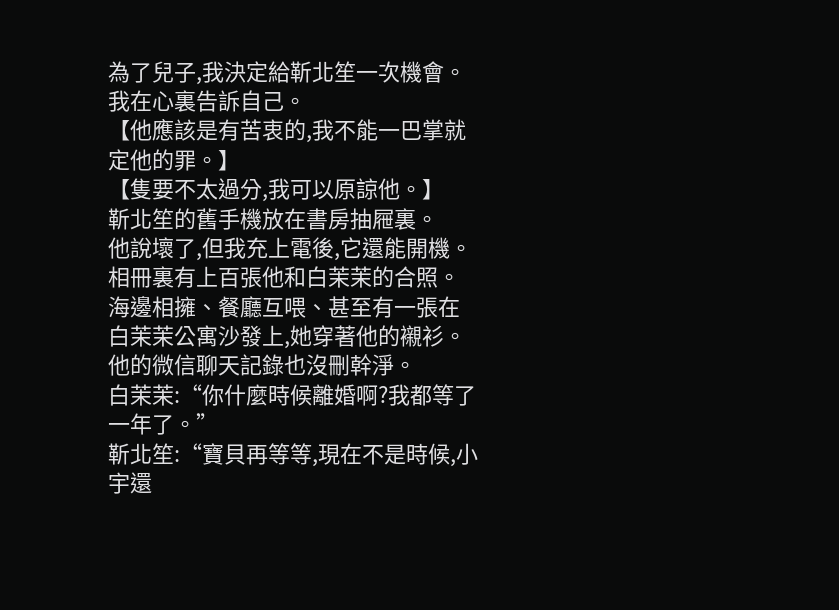為了兒子,我決定給靳北笙一次機會。
我在心裏告訴自己。
【他應該是有苦衷的,我不能一巴掌就定他的罪。】
【隻要不太過分,我可以原諒他。】
靳北笙的舊手機放在書房抽屜裏。
他說壞了,但我充上電後,它還能開機。
相冊裏有上百張他和白茉茉的合照。
海邊相擁、餐廳互喂、甚至有一張在白茉茉公寓沙發上,她穿著他的襯衫。
他的微信聊天記錄也沒刪幹淨。
白茉茉:“你什麼時候離婚啊?我都等了一年了。”
靳北笙:“寶貝再等等,現在不是時候,小宇還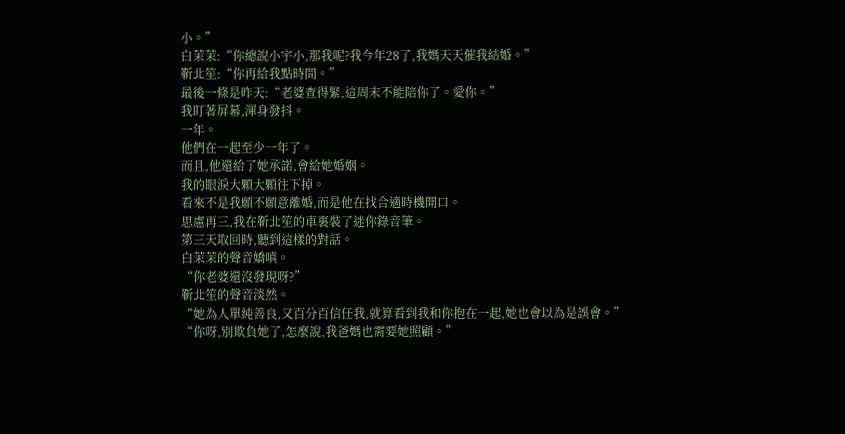小。”
白茉茉:“你總說小宇小,那我呢?我今年28了,我媽天天催我結婚。”
靳北笙:“你再給我點時間。”
最後一條是昨天:“老婆查得緊,這周末不能陪你了。愛你。”
我盯著屏幕,渾身發抖。
一年。
他們在一起至少一年了。
而且,他還給了她承諾,會給她婚姻。
我的眼淚大顆大顆往下掉。
看來不是我願不願意離婚,而是他在找合適時機開口。
思慮再三,我在靳北笙的車裏裝了迷你錄音筆。
第三天取回時,聽到這樣的對話。
白茉茉的聲音嬌嗔。
“你老婆還沒發現呀?”
靳北笙的聲音淡然。
“她為人單純善良,又百分百信任我,就算看到我和你抱在一起,她也會以為是誤會。”
“你呀,別欺負她了,怎麼說,我爸媽也需要她照顧。”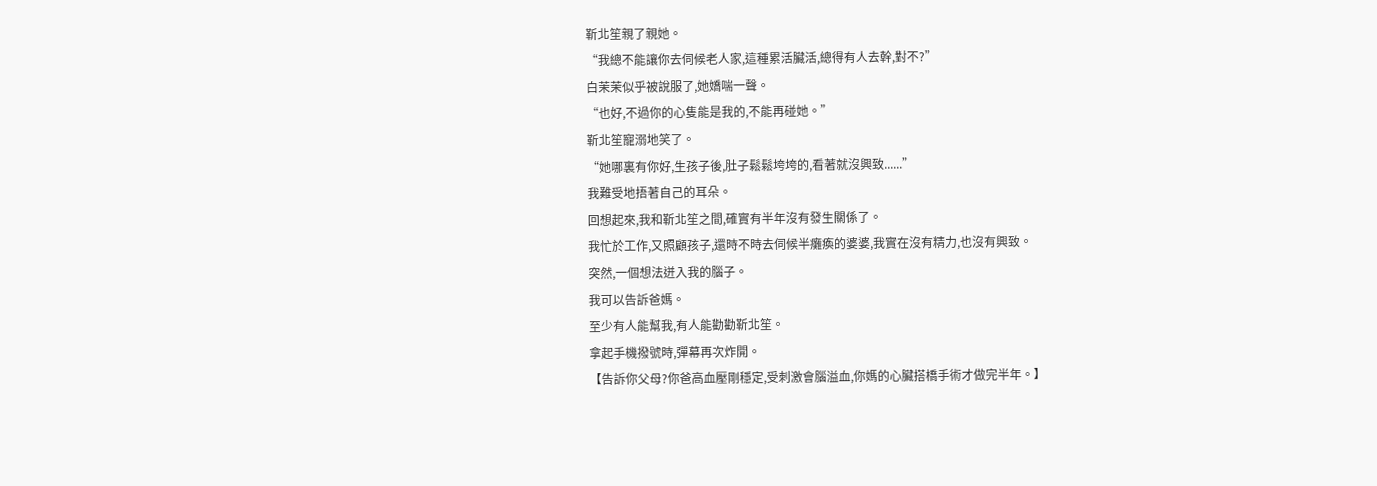靳北笙親了親她。
“我總不能讓你去伺候老人家,這種累活臟活,總得有人去幹,對不?”
白茉茉似乎被說服了,她嬌喘一聲。
“也好,不過你的心隻能是我的,不能再碰她。”
靳北笙寵溺地笑了。
“她哪裏有你好,生孩子後,肚子鬆鬆垮垮的,看著就沒興致......”
我難受地捂著自己的耳朵。
回想起來,我和靳北笙之間,確實有半年沒有發生關係了。
我忙於工作,又照顧孩子,還時不時去伺候半癱瘓的婆婆,我實在沒有精力,也沒有興致。
突然,一個想法迸入我的腦子。
我可以告訴爸媽。
至少有人能幫我,有人能勸勸靳北笙。
拿起手機撥號時,彈幕再次炸開。
【告訴你父母?你爸高血壓剛穩定,受刺激會腦溢血,你媽的心臟搭橋手術才做完半年。】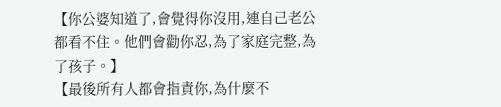【你公婆知道了,會覺得你沒用,連自己老公都看不住。他們會勸你忍,為了家庭完整,為了孩子。】
【最後所有人都會指責你,為什麼不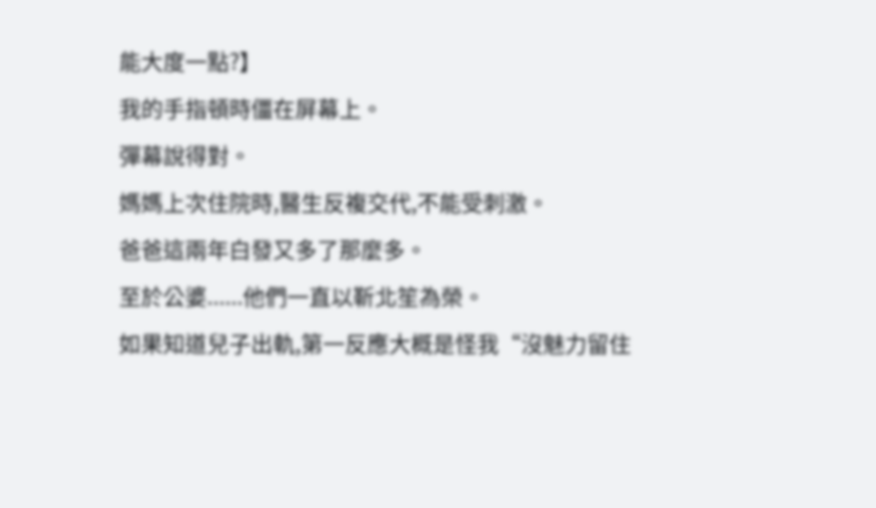能大度一點?】
我的手指頓時僵在屏幕上。
彈幕說得對。
媽媽上次住院時,醫生反複交代,不能受刺激。
爸爸這兩年白發又多了那麼多。
至於公婆......他們一直以靳北笙為榮。
如果知道兒子出軌,第一反應大概是怪我“沒魅力留住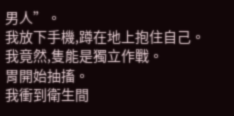男人”。
我放下手機,蹲在地上抱住自己。
我竟然,隻能是獨立作戰。
胃開始抽搐。
我衝到衛生間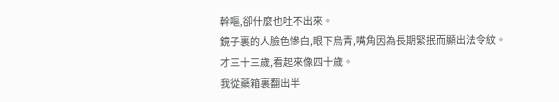幹嘔,卻什麼也吐不出來。
鏡子裏的人臉色慘白,眼下烏青,嘴角因為長期緊抿而顯出法令紋。
才三十三歲,看起來像四十歲。
我從藥箱裏翻出半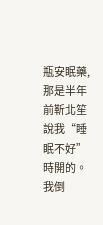瓶安眠藥,那是半年前靳北笙說我“睡眠不好”時開的。
我倒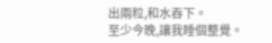出兩粒,和水吞下。
至少今晚,讓我睡個整覺。